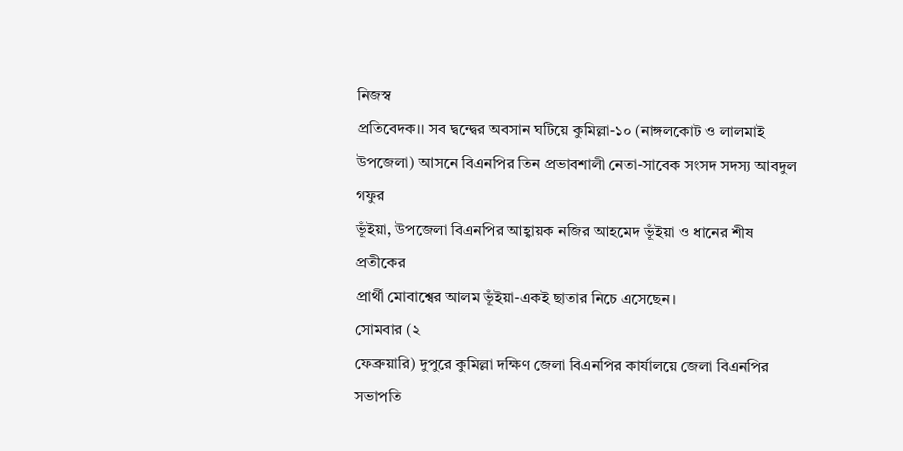নিজস্ব
প্রতিবেদক।। সব দ্বন্দ্বের অবসান ঘটিয়ে কুমিল্লা-১০ (নাঙ্গলকোট ও লালমাই
উপজেলা) আসনে বিএনপির তিন প্রভাবশালী নেতা-সাবেক সংসদ সদস্য আবদুল গফুর
ভূঁইয়া, উপজেলা বিএনপির আহ্বায়ক নজির আহমেদ ভূঁইয়া ও ধানের শীষ প্রতীকের
প্রার্থী মোবাশ্বের আলম ভূঁইয়া-একই ছাতার নিচে এসেছেন।
সোমবার (২
ফেব্রুয়ারি) দুপুরে কুমিল্লা দক্ষিণ জেলা বিএনপির কার্যালয়ে জেলা বিএনপির
সভাপতি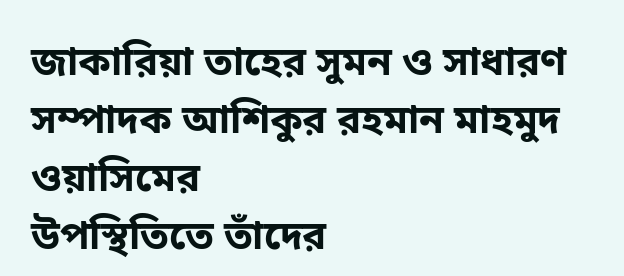জাকারিয়া তাহের সুমন ও সাধারণ সম্পাদক আশিকুর রহমান মাহমুদ ওয়াসিমের
উপস্থিতিতে তাঁদের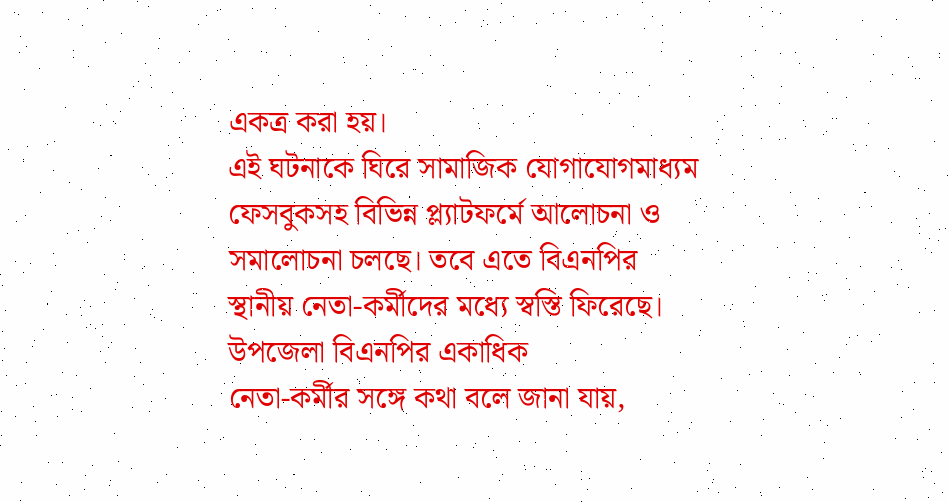একত্র করা হয়।
এই ঘটনাকে ঘিরে সামাজিক যোগাযোগমাধ্যম
ফেসবুকসহ বিভিন্ন প্ল্যাটফর্মে আলোচনা ও সমালোচনা চলছে। তবে এতে বিএনপির
স্থানীয় নেতা-কর্মীদের মধ্যে স্বস্তি ফিরেছে।
উপজেলা বিএনপির একাধিক
নেতা-কর্মীর সঙ্গে কথা বলে জানা যায়,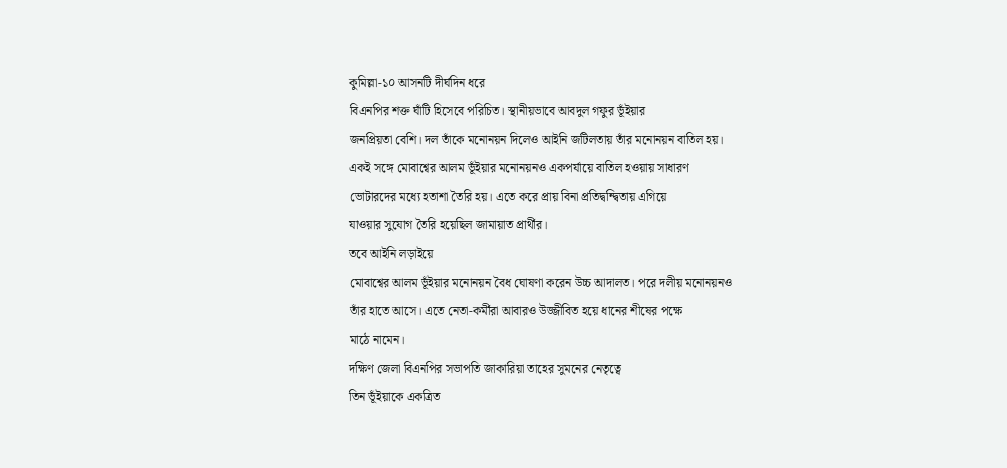কুমিল্লা-১০ আসনটি দীর্ঘদিন ধরে
বিএনপির শক্ত ঘাঁটি হিসেবে পরিচিত। স্থানীয়ভাবে আবদুল গফুর ভূঁইয়ার
জনপ্রিয়তা বেশি। দল তাঁকে মনোনয়ন দিলেও আইনি জটিলতায় তাঁর মনোনয়ন বাতিল হয়।
একই সঙ্গে মোবাশ্বের আলম ভূঁইয়ার মনোনয়নও একপর্যায়ে বাতিল হওয়ায় সাধারণ
ভোটারদের মধ্যে হতাশা তৈরি হয়। এতে করে প্রায় বিনা প্রতিদ্বন্দ্বিতায় এগিয়ে
যাওয়ার সুযোগ তৈরি হয়েছিল জামায়াত প্রার্থীর।
তবে আইনি লড়াইয়ে
মোবাশ্বের আলম ভূঁইয়ার মনোনয়ন বৈধ ঘোষণা করেন উচ্চ আদালত। পরে দলীয় মনোনয়নও
তাঁর হাতে আসে। এতে নেতা-কর্মীরা আবারও উজ্জীবিত হয়ে ধানের শীষের পক্ষে
মাঠে নামেন।
দক্ষিণ জেলা বিএনপির সভাপতি জাকারিয়া তাহের সুমনের নেতৃত্বে
তিন ভূঁইয়াকে একত্রিত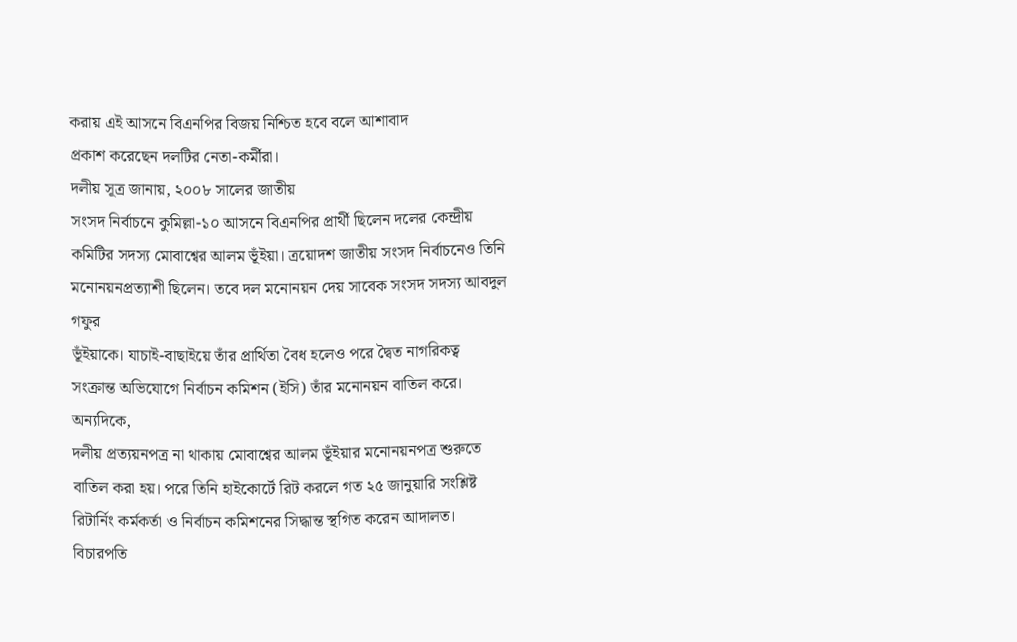করায় এই আসনে বিএনপির বিজয় নিশ্চিত হবে বলে আশাবাদ
প্রকাশ করেছেন দলটির নেতা-কর্মীরা।
দলীয় সূত্র জানায়, ২০০৮ সালের জাতীয়
সংসদ নির্বাচনে কুমিল্লা-১০ আসনে বিএনপির প্রার্থী ছিলেন দলের কেন্দ্রীয়
কমিটির সদস্য মোবাশ্বের আলম ভূঁইয়া। ত্রয়োদশ জাতীয় সংসদ নির্বাচনেও তিনি
মনোনয়নপ্রত্যাশী ছিলেন। তবে দল মনোনয়ন দেয় সাবেক সংসদ সদস্য আবদুল গফুর
ভূঁইয়াকে। যাচাই-বাছাইয়ে তাঁর প্রার্থিতা বৈধ হলেও পরে দ্বৈত নাগরিকত্ব
সংক্রান্ত অভিযোগে নির্বাচন কমিশন (ইসি) তাঁর মনোনয়ন বাতিল করে।
অন্যদিকে,
দলীয় প্রত্যয়নপত্র না থাকায় মোবাশ্বের আলম ভূঁইয়ার মনোনয়নপত্র শুরুতে
বাতিল করা হয়। পরে তিনি হাইকোর্টে রিট করলে গত ২৫ জানুয়ারি সংশ্লিষ্ট
রিটার্নিং কর্মকর্তা ও নির্বাচন কমিশনের সিদ্ধান্ত স্থগিত করেন আদালত।
বিচারপতি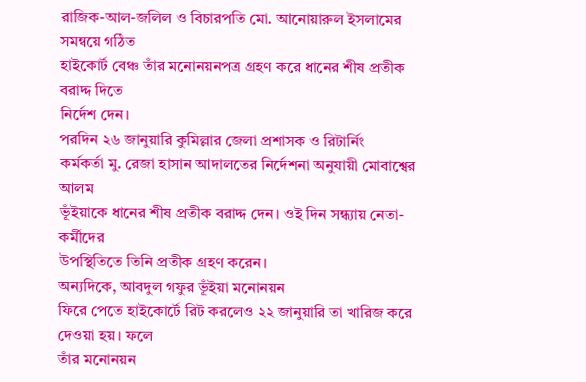রাজিক-আল-জলিল ও বিচারপতি মো. আনোয়ারুল ইসলামের সমন্বয়ে গঠিত
হাইকোর্ট বেঞ্চ তাঁর মনোনয়নপত্র গ্রহণ করে ধানের শীষ প্রতীক বরাদ্দ দিতে
নির্দেশ দেন।
পরদিন ২৬ জানুয়ারি কুমিল্লার জেলা প্রশাসক ও রিটার্নিং
কর্মকর্তা মু. রেজা হাসান আদালতের নির্দেশনা অনুযায়ী মোবাশ্বের আলম
ভূঁইয়াকে ধানের শীষ প্রতীক বরাদ্দ দেন। ওই দিন সন্ধ্যায় নেতা-কর্মীদের
উপস্থিতিতে তিনি প্রতীক গ্রহণ করেন।
অন্যদিকে, আবদুল গফুর ভূঁইয়া মনোনয়ন
ফিরে পেতে হাইকোর্টে রিট করলেও ২২ জানুয়ারি তা খারিজ করে দেওয়া হয়। ফলে
তাঁর মনোনয়ন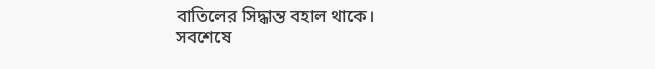বাতিলের সিদ্ধান্ত বহাল থাকে।
সবশেষে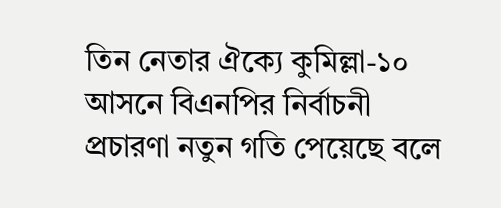তিন নেতার ঐক্যে কুমিল্লা-১০ আসনে বিএনপির নির্বাচনী প্রচারণা নতুন গতি পেয়েছে বলে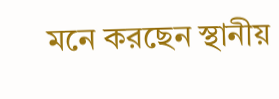মনে করছেন স্থানীয়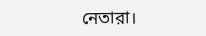নেতারা।